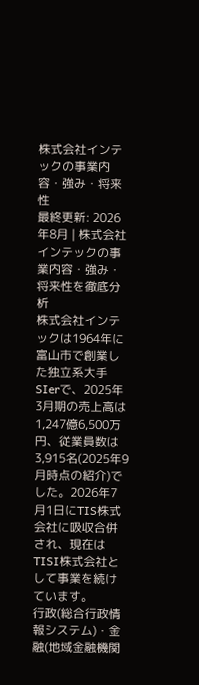株式会社インテックの事業内容・強み・将来性
最終更新: 2026年8月 | 株式会社インテックの事業内容・強み・将来性を徹底分析
株式会社インテックは1964年に富山市で創業した独立系大手SIerで、2025年3月期の売上高は1,247億6,500万円、従業員数は3,915名(2025年9月時点の紹介)でした。2026年7月1日にTIS株式会社に吸収合併され、現在はTISI株式会社として事業を続けています。
行政(総合行政情報システム)・金融(地域金融機関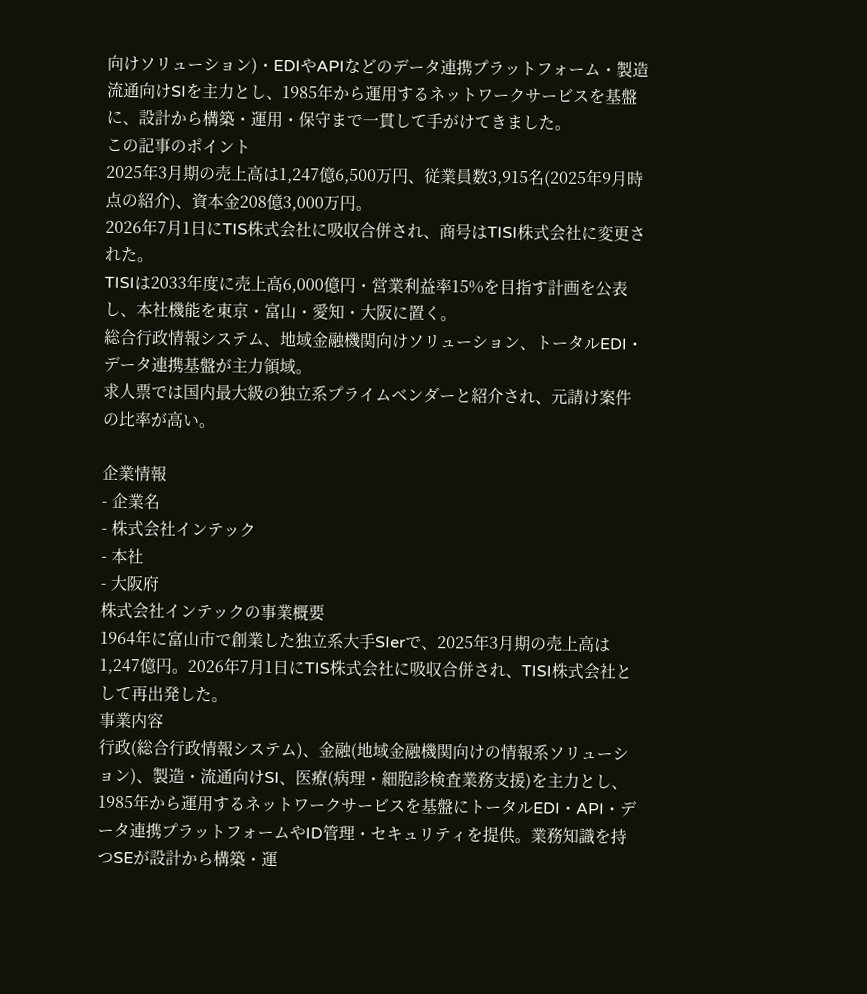向けソリューション)・EDIやAPIなどのデータ連携プラットフォーム・製造流通向けSIを主力とし、1985年から運用するネットワークサービスを基盤に、設計から構築・運用・保守まで一貫して手がけてきました。
この記事のポイント
2025年3月期の売上高は1,247億6,500万円、従業員数3,915名(2025年9月時点の紹介)、資本金208億3,000万円。
2026年7月1日にTIS株式会社に吸収合併され、商号はTISI株式会社に変更された。
TISIは2033年度に売上高6,000億円・営業利益率15%を目指す計画を公表し、本社機能を東京・富山・愛知・大阪に置く。
総合行政情報システム、地域金融機関向けソリューション、トータルEDI・データ連携基盤が主力領域。
求人票では国内最大級の独立系プライムベンダーと紹介され、元請け案件の比率が高い。

企業情報
- 企業名
- 株式会社インテック
- 本社
- 大阪府
株式会社インテックの事業概要
1964年に富山市で創業した独立系大手SIerで、2025年3月期の売上高は1,247億円。2026年7月1日にTIS株式会社に吸収合併され、TISI株式会社として再出発した。
事業内容
行政(総合行政情報システム)、金融(地域金融機関向けの情報系ソリューション)、製造・流通向けSI、医療(病理・細胞診検査業務支援)を主力とし、1985年から運用するネットワークサービスを基盤にトータルEDI・API・データ連携プラットフォームやID管理・セキュリティを提供。業務知識を持つSEが設計から構築・運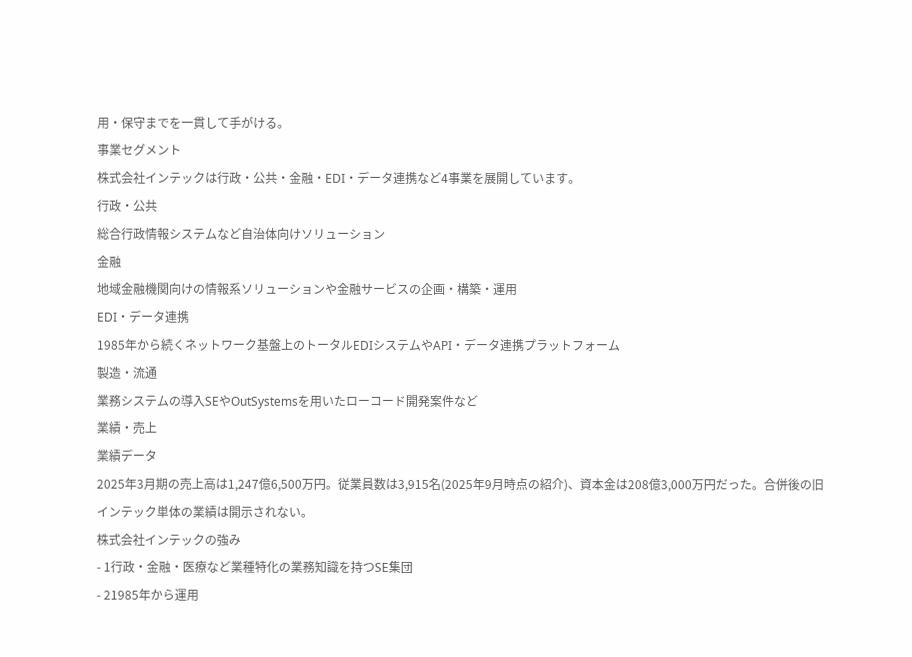用・保守までを一貫して手がける。
事業セグメント
株式会社インテックは行政・公共・金融・EDI・データ連携など4事業を展開しています。
行政・公共
総合行政情報システムなど自治体向けソリューション
金融
地域金融機関向けの情報系ソリューションや金融サービスの企画・構築・運用
EDI・データ連携
1985年から続くネットワーク基盤上のトータルEDIシステムやAPI・データ連携プラットフォーム
製造・流通
業務システムの導入SEやOutSystemsを用いたローコード開発案件など
業績・売上
業績データ
2025年3月期の売上高は1,247億6,500万円。従業員数は3,915名(2025年9月時点の紹介)、資本金は208億3,000万円だった。合併後の旧インテック単体の業績は開示されない。
株式会社インテックの強み
- 1行政・金融・医療など業種特化の業務知識を持つSE集団
- 21985年から運用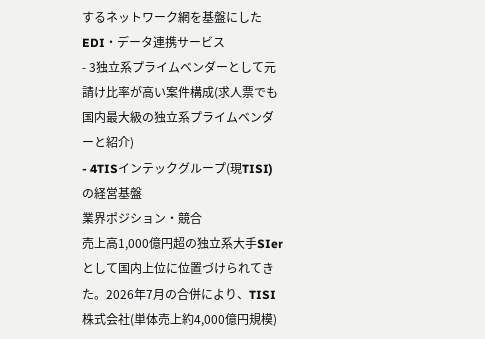するネットワーク網を基盤にしたEDI・データ連携サービス
- 3独立系プライムベンダーとして元請け比率が高い案件構成(求人票でも国内最大級の独立系プライムベンダーと紹介)
- 4TISインテックグループ(現TISI)の経営基盤
業界ポジション・競合
売上高1,000億円超の独立系大手SIerとして国内上位に位置づけられてきた。2026年7月の合併により、TISI株式会社(単体売上約4,000億円規模)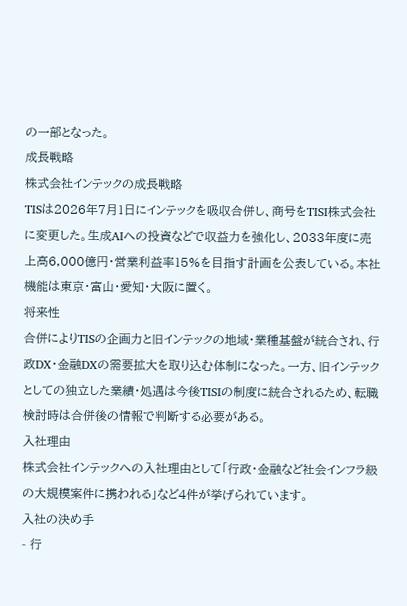の一部となった。
成長戦略
株式会社インテックの成長戦略
TISは2026年7月1日にインテックを吸収合併し、商号をTISI株式会社に変更した。生成AIへの投資などで収益力を強化し、2033年度に売上高6,000億円・営業利益率15%を目指す計画を公表している。本社機能は東京・富山・愛知・大阪に置く。
将来性
合併によりTISの企画力と旧インテックの地域・業種基盤が統合され、行政DX・金融DXの需要拡大を取り込む体制になった。一方、旧インテックとしての独立した業績・処遇は今後TISIの制度に統合されるため、転職検討時は合併後の情報で判断する必要がある。
入社理由
株式会社インテックへの入社理由として「行政・金融など社会インフラ級の大規模案件に携われる」など4件が挙げられています。
入社の決め手
- 行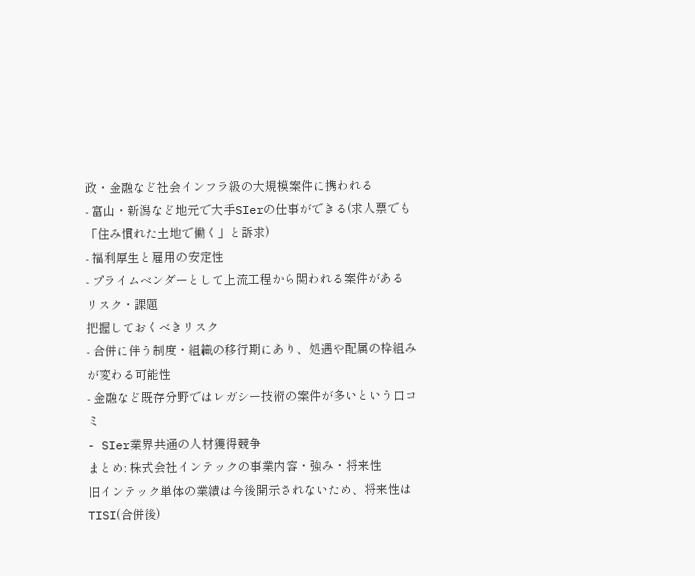政・金融など社会インフラ級の大規模案件に携われる
- 富山・新潟など地元で大手SIerの仕事ができる(求人票でも「住み慣れた土地で働く」と訴求)
- 福利厚生と雇用の安定性
- プライムベンダーとして上流工程から関われる案件がある
リスク・課題
把握しておくべきリスク
- 合併に伴う制度・組織の移行期にあり、処遇や配属の枠組みが変わる可能性
- 金融など既存分野ではレガシー技術の案件が多いという口コミ
- SIer業界共通の人材獲得競争
まとめ: 株式会社インテックの事業内容・強み・将来性
旧インテック単体の業績は今後開示されないため、将来性はTISI(合併後)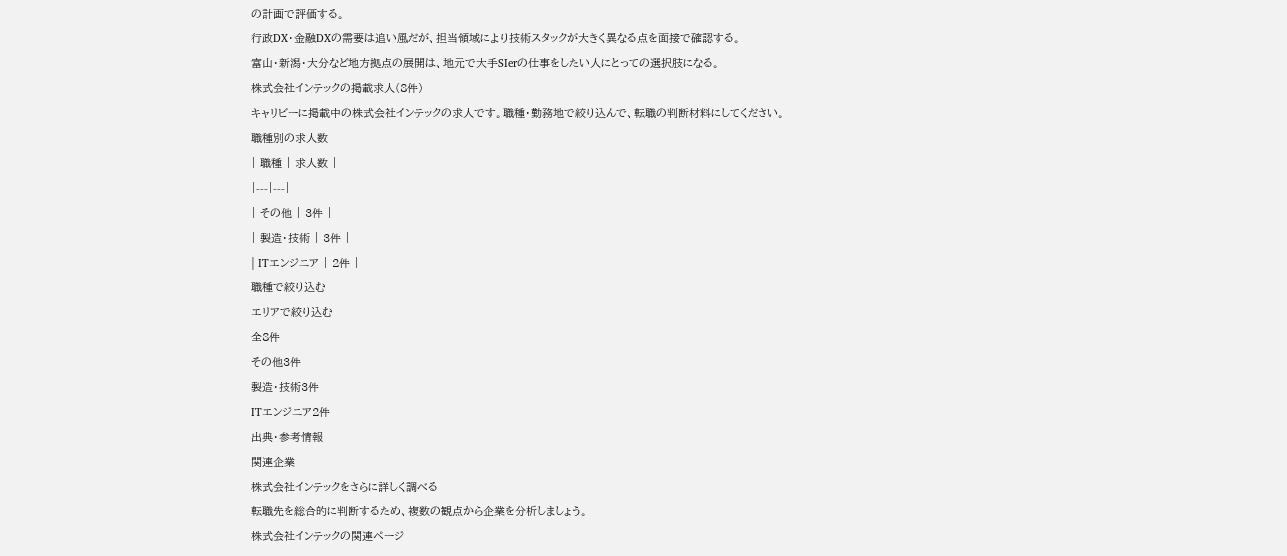の計画で評価する。
行政DX・金融DXの需要は追い風だが、担当領域により技術スタックが大きく異なる点を面接で確認する。
富山・新潟・大分など地方拠点の展開は、地元で大手SIerの仕事をしたい人にとっての選択肢になる。
株式会社インテックの掲載求人(8件)
キャリビーに掲載中の株式会社インテックの求人です。職種・勤務地で絞り込んで、転職の判断材料にしてください。
職種別の求人数
| 職種 | 求人数 |
|---|---|
| その他 | 3件 |
| 製造・技術 | 3件 |
| ITエンジニア | 2件 |
職種で絞り込む
エリアで絞り込む
全8件
その他3件
製造・技術3件
ITエンジニア2件
出典・参考情報
関連企業
株式会社インテックをさらに詳しく調べる
転職先を総合的に判断するため、複数の観点から企業を分析しましょう。
株式会社インテックの関連ページ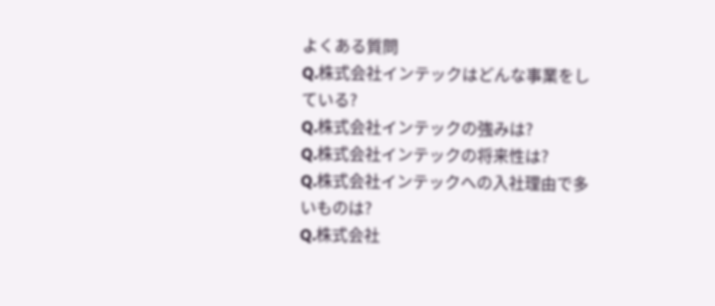よくある質問
Q.株式会社インテックはどんな事業をしている?
Q.株式会社インテックの強みは?
Q.株式会社インテックの将来性は?
Q.株式会社インテックへの入社理由で多いものは?
Q.株式会社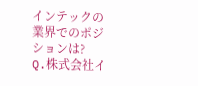インテックの業界でのポジションは?
Q.株式会社イ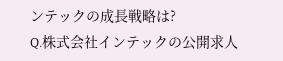ンテックの成長戦略は?
Q.株式会社インテックの公開求人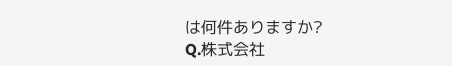は何件ありますか?
Q.株式会社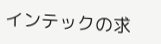インテックの求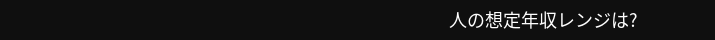人の想定年収レンジは?